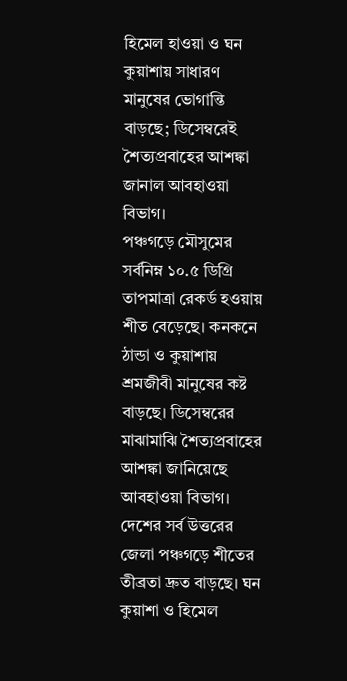হিমেল হাওয়া ও ঘন কুয়াশায় সাধারণ মানুষের ভোগান্তি বাড়ছে; ডিসেম্বরেই শৈত্যপ্রবাহের আশঙ্কা জানাল আবহাওয়া বিভাগ।
পঞ্চগড়ে মৌসুমের সর্বনিম্ন ১০.৫ ডিগ্রি তাপমাত্রা রেকর্ড হওয়ায় শীত বেড়েছে। কনকনে ঠান্ডা ও কুয়াশায় শ্রমজীবী মানুষের কষ্ট বাড়ছে। ডিসেম্বরের মাঝামাঝি শৈত্যপ্রবাহের আশঙ্কা জানিয়েছে আবহাওয়া বিভাগ।
দেশের সর্ব উত্তরের জেলা পঞ্চগড়ে শীতের তীব্রতা দ্রুত বাড়ছে। ঘন কুয়াশা ও হিমেল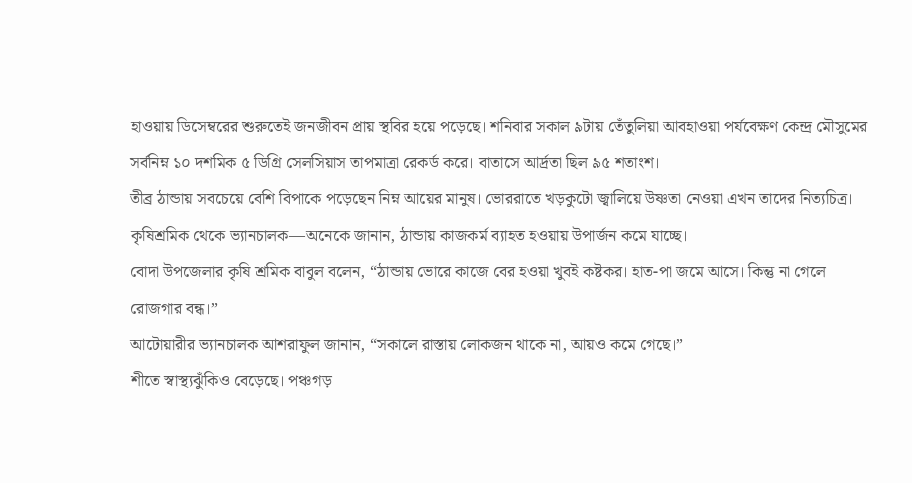হাওয়ায় ডিসেম্বরের শুরুতেই জনজীবন প্রায় স্থবির হয়ে পড়েছে। শনিবার সকাল ৯টায় তেঁতুলিয়া আবহাওয়া পর্যবেক্ষণ কেন্দ্র মৌসুমের সর্বনিম্ন ১০ দশমিক ৫ ডিগ্রি সেলসিয়াস তাপমাত্রা রেকর্ড করে। বাতাসে আর্দ্রতা ছিল ৯৫ শতাংশ।
তীব্র ঠান্ডায় সবচেয়ে বেশি বিপাকে পড়েছেন নিম্ন আয়ের মানুষ। ভোররাতে খড়কুটো জ্বালিয়ে উষ্ণতা নেওয়া এখন তাদের নিত্যচিত্র। কৃষিশ্রমিক থেকে ভ্যানচালক—অনেকে জানান, ঠান্ডায় কাজকর্ম ব্যাহত হওয়ায় উপার্জন কমে যাচ্ছে।
বোদা উপজেলার কৃষি শ্রমিক বাবুল বলেন, “ঠান্ডায় ভোরে কাজে বের হওয়া খুবই কষ্টকর। হাত-পা জমে আসে। কিন্তু না গেলে রোজগার বন্ধ।”
আটোয়ারীর ভ্যানচালক আশরাফুল জানান, “সকালে রাস্তায় লোকজন থাকে না, আয়ও কমে গেছে।”
শীতে স্বাস্থ্যঝুঁকিও বেড়েছে। পঞ্চগড়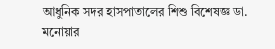আধুনিক সদর হাসপাতালের শিশু বিশেষজ্ঞ ডা. মনোয়ার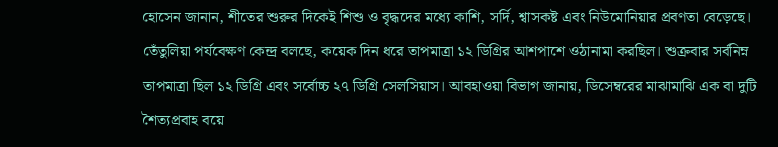হোসেন জানান, শীতের শুরুর দিকেই শিশু ও বৃদ্ধদের মধ্যে কাশি, সর্দি, শ্বাসকষ্ট এবং নিউমোনিয়ার প্রবণতা বেড়েছে।
তেঁতুলিয়া পর্যবেক্ষণ কেন্দ্র বলছে, কয়েক দিন ধরে তাপমাত্রা ১২ ডিগ্রির আশপাশে ওঠানামা করছিল। শুক্রবার সর্বনিম্ন তাপমাত্রা ছিল ১২ ডিগ্রি এবং সর্বোচ্চ ২৭ ডিগ্রি সেলসিয়াস। আবহাওয়া বিভাগ জানায়, ডিসেম্বরের মাঝামাঝি এক বা দুটি শৈত্যপ্রবাহ বয়ে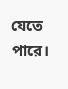যেতে পারে।